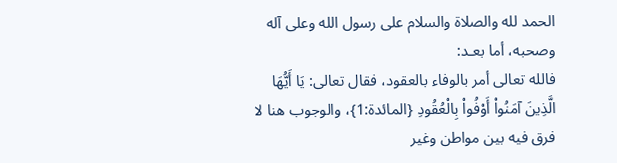الحمد لله والصلاة والسلام على رسول الله وعلى آله وصحبه، أما بعـد:
فالله تعالى أمر بالوفاء بالعقود، فقال تعالى: يَا أَيُّهَا الَّذِينَ آمَنُواْ أَوْفُواْ بِالْعُقُودِ {المائدة:1}، والوجوب هنا لا فرق فيه بين مواطن وغير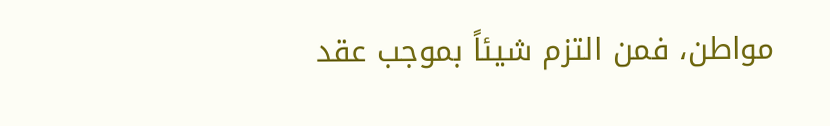مواطن، فمن التزم شيئاً بموجب عقد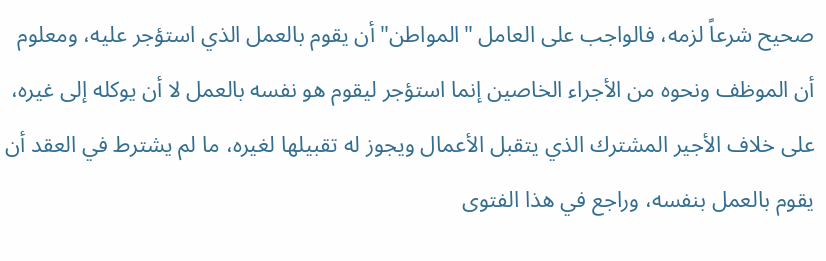صحيح شرعاً لزمه، فالواجب على العامل "المواطن" أن يقوم بالعمل الذي استؤجر عليه، ومعلوم أن الموظف ونحوه من الأجراء الخاصين إنما استؤجر ليقوم هو نفسه بالعمل لا أن يوكله إلى غيره، على خلاف الأجير المشترك الذي يتقبل الأعمال ويجوز له تقبيلها لغيره، ما لم يشترط في العقد أن يقوم بالعمل بنفسه، وراجع في هذا الفتوى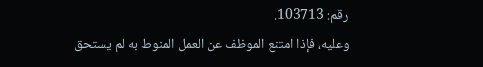رقم: 103713.
وعليه، فإذا امتنع الموظف عن العمل المنوط به لم يستحق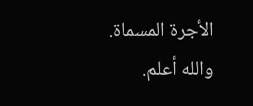الأجرة المسماة.
والله أعلم.